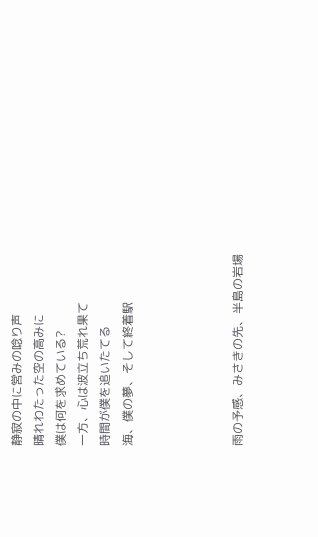静寂の中に営みの唸り声
晴れわたった空の高みに
僕は何を求めている?
一方、心は波立ち荒れ果て
時間が僕を追いたてる
海、僕の夢、そして終着駅




雨の予感、みさきの先、半島の岩場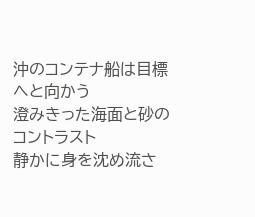沖のコンテナ船は目標へと向かう
澄みきった海面と砂のコントラスト
静かに身を沈め流さ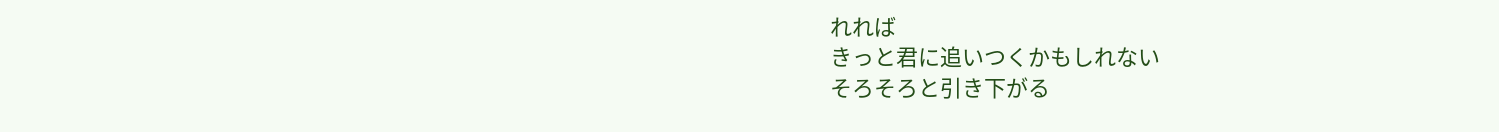れれば
きっと君に追いつくかもしれない
そろそろと引き下がる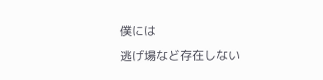僕には
逃げ場など存在しない